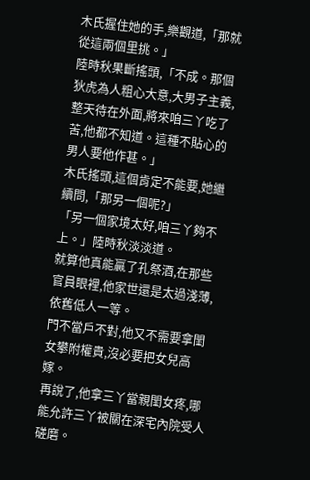木氏握住她的手,樂觀道,「那就從這兩個里挑。」
陸時秋果斷搖頭,「不成。那個狄虎為人粗心大意,大男子主義,整天待在外面,將來咱三丫吃了苦,他都不知道。這種不貼心的男人要他作甚。」
木氏搖頭,這個肯定不能要,她繼續問,「那另一個呢?」
「另一個家境太好,咱三丫夠不上。」陸時秋淡淡道。
就算他真能贏了孔祭酒,在那些官員眼裡,他家世還是太過淺薄,依舊低人一等。
門不當戶不對,他又不需要拿閨女攀附權貴,沒必要把女兒高嫁。
再說了,他拿三丫當親閨女疼,哪能允許三丫被關在深宅內院受人磋磨。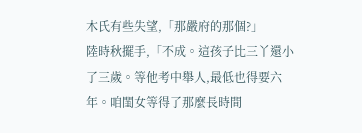木氏有些失望,「那嚴府的那個?」
陸時秋擺手,「不成。這孩子比三丫還小了三歲。等他考中舉人,最低也得要六年。咱閨女等得了那麼長時間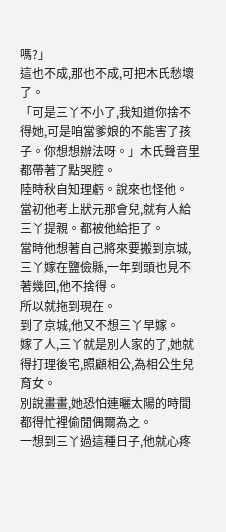嗎?」
這也不成,那也不成,可把木氏愁壞了。
「可是三丫不小了,我知道你捨不得她,可是咱當爹娘的不能害了孩子。你想想辦法呀。」木氏聲音里都帶著了點哭腔。
陸時秋自知理虧。說來也怪他。
當初他考上狀元那會兒,就有人給三丫提親。都被他給拒了。
當時他想著自己將來要搬到京城,三丫嫁在鹽儉縣,一年到頭也見不著幾回,他不捨得。
所以就拖到現在。
到了京城,他又不想三丫早嫁。
嫁了人,三丫就是別人家的了,她就得打理後宅,照顧相公,為相公生兒育女。
別說畫畫,她恐怕連曬太陽的時間都得忙裡偷閒偶爾為之。
一想到三丫過這種日子,他就心疼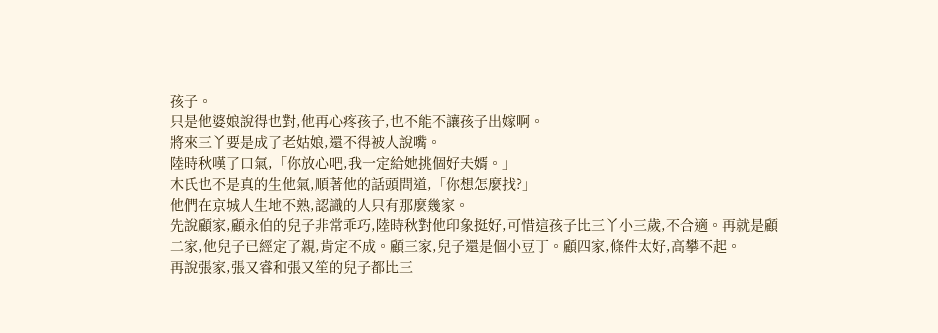孩子。
只是他婆娘說得也對,他再心疼孩子,也不能不讓孩子出嫁啊。
將來三丫要是成了老姑娘,還不得被人說嘴。
陸時秋嘆了口氣,「你放心吧,我一定給她挑個好夫婿。」
木氏也不是真的生他氣,順著他的話頭問道,「你想怎麼找?」
他們在京城人生地不熟,認識的人只有那麼幾家。
先說顧家,顧永伯的兒子非常乖巧,陸時秋對他印象挺好,可惜這孩子比三丫小三歲,不合適。再就是顧二家,他兒子已經定了親,肯定不成。顧三家,兒子還是個小豆丁。顧四家,條件太好,高攀不起。
再說張家,張又睿和張又笙的兒子都比三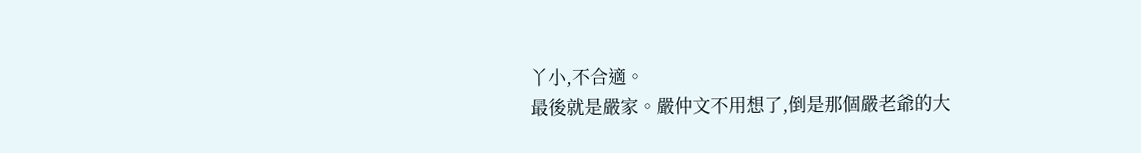丫小,不合適。
最後就是嚴家。嚴仲文不用想了,倒是那個嚴老爺的大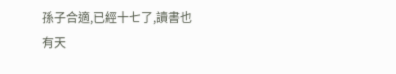孫子合適,已經十七了,讀書也有天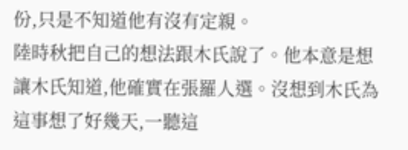份,只是不知道他有沒有定親。
陸時秋把自己的想法跟木氏說了。他本意是想讓木氏知道,他確實在張羅人選。沒想到木氏為這事想了好幾天,一聽這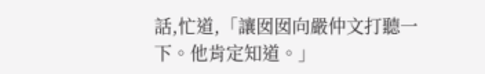話,忙道,「讓囡囡向嚴仲文打聽一下。他肯定知道。」